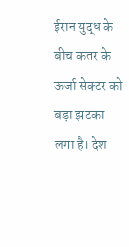ईरान युद्ध के बीच कतर के ऊर्जा सेक्टर को बड़ा झटका लगा है। देश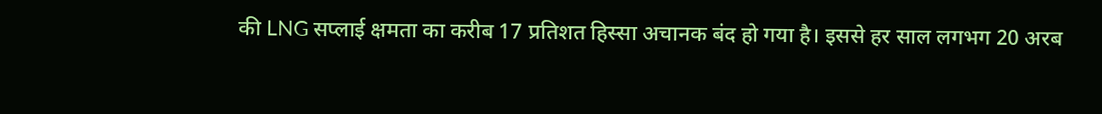की LNG सप्लाई क्षमता का करीब 17 प्रतिशत हिस्सा अचानक बंद हो गया है। इससे हर साल लगभग 20 अरब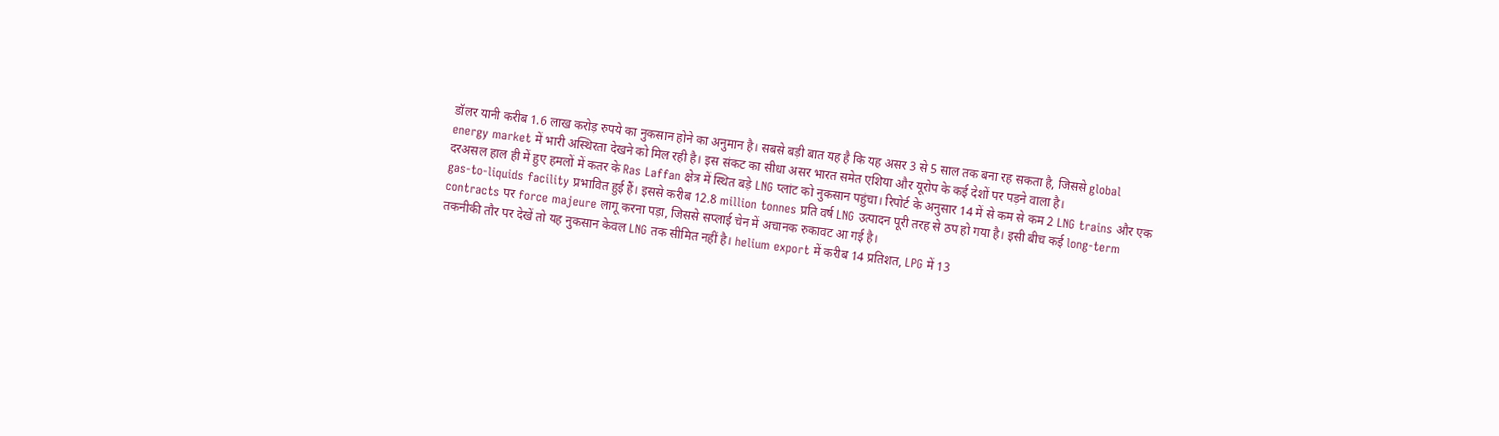डॉलर यानी करीब 1.6 लाख करोड़ रुपये का नुकसान होने का अनुमान है। सबसे बड़ी बात यह है कि यह असर 3 से 5 साल तक बना रह सकता है, जिससे global energy market में भारी अस्थिरता देखने को मिल रही है। इस संकट का सीधा असर भारत समेत एशिया और यूरोप के कई देशों पर पड़ने वाला है।
दरअसल हाल ही में हुए हमलों में कतर के Ras Laffan क्षेत्र में स्थित बड़े LNG प्लांट को नुकसान पहुंचा। रिपोर्ट के अनुसार 14 में से कम से कम 2 LNG trains और एक gas-to-liquids facility प्रभावित हुई हैं। इससे करीब 12.8 million tonnes प्रति वर्ष LNG उत्पादन पूरी तरह से ठप हो गया है। इसी बीच कई long-term contracts पर force majeure लागू करना पड़ा, जिससे सप्लाई चेन में अचानक रुकावट आ गई है।
तकनीकी तौर पर देखें तो यह नुकसान केवल LNG तक सीमित नहीं है। helium export में करीब 14 प्रतिशत, LPG में 13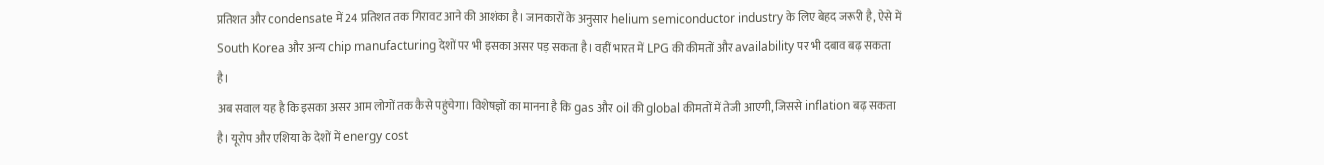प्रतिशत और condensate में 24 प्रतिशत तक गिरावट आने की आशंका है। जानकारों के अनुसार helium semiconductor industry के लिए बेहद जरूरी है, ऐसे में South Korea और अन्य chip manufacturing देशों पर भी इसका असर पड़ सकता है। वहीं भारत में LPG की कीमतों और availability पर भी दबाव बढ़ सकता है।
अब सवाल यह है कि इसका असर आम लोगों तक कैसे पहुंचेगा। विशेषज्ञों का मानना है कि gas और oil की global कीमतों में तेजी आएगी, जिससे inflation बढ़ सकता है। यूरोप और एशिया के देशों में energy cost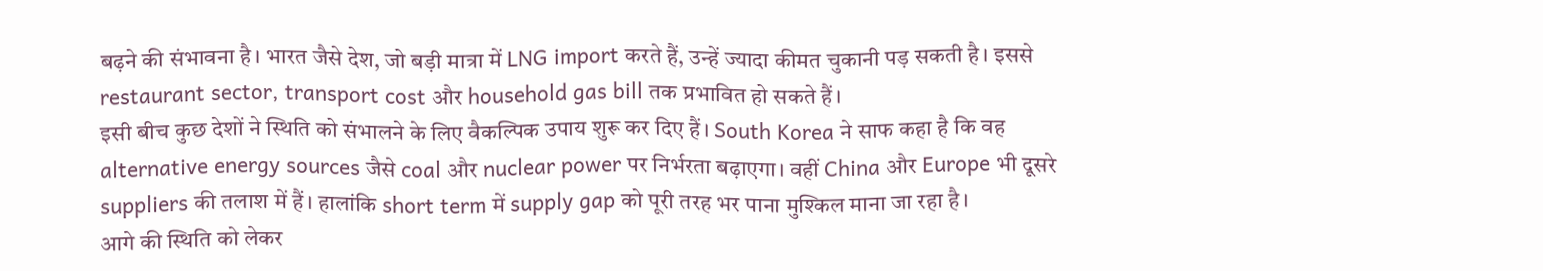बढ़ने की संभावना है। भारत जैसे देश, जो बड़ी मात्रा में LNG import करते हैं, उन्हें ज्यादा कीमत चुकानी पड़ सकती है। इससे restaurant sector, transport cost और household gas bill तक प्रभावित हो सकते हैं।
इसी बीच कुछ देशों ने स्थिति को संभालने के लिए वैकल्पिक उपाय शुरू कर दिए हैं। South Korea ने साफ कहा है कि वह alternative energy sources जैसे coal और nuclear power पर निर्भरता बढ़ाएगा। वहीं China और Europe भी दूसरे suppliers की तलाश में हैं। हालांकि short term में supply gap को पूरी तरह भर पाना मुश्किल माना जा रहा है।
आगे की स्थिति को लेकर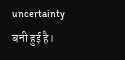uncertainty बनी हुई है।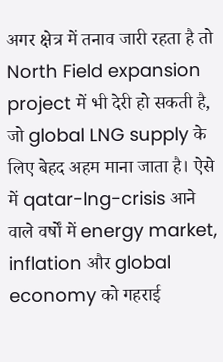अगर क्षेत्र में तनाव जारी रहता है तो North Field expansion project में भी देरी हो सकती है, जो global LNG supply के लिए बेहद अहम माना जाता है। ऐसे में qatar-lng-crisis आने वाले वर्षों में energy market, inflation और global economy को गहराई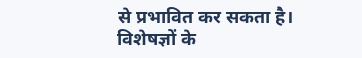से प्रभावित कर सकता है। विशेषज्ञों के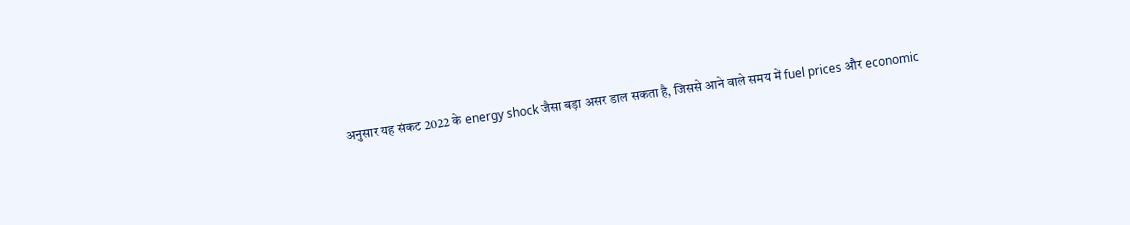अनुसार यह संकट 2022 के energy shock जैसा बड़ा असर डाल सकता है, जिससे आने वाले समय में fuel prices और economic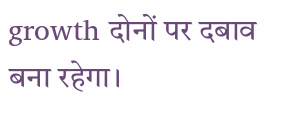growth दोनों पर दबाव बना रहेगा।